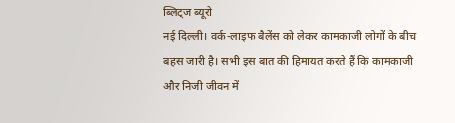ब्लिट्ज ब्यूरो
नई दिल्ली। वर्क-लाइफ बैलेंस को लेकर कामकाजी लोगों के बीच बहस जारी है। सभी इस बात की हिमायत करते हैं कि कामकाजी और निजी जीवन में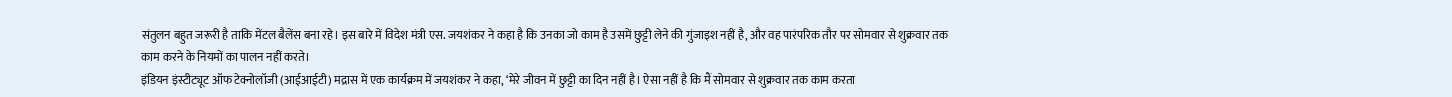संतुलन बहुत जरूरी है ताकि मेंटल बैलेंस बना रहे। इस बारे में विदेश मंत्री एस. जयशंकर ने कहा है कि उनका जो काम है उसमें छुट्टी लेने की गुंजाइश नहीं है, और वह पारंपरिक तौर पर सोमवार से शुक्रवार तक काम करने के नियमों का पालन नहीं करते।
इंडियन इंस्टीट्यूट ऑफ टेक्नोलॉजी (आईआईटी) मद्रास में एक कार्यक्रम में जयशंकर ने कहा, ‘मेरे जीवन में छुट्टी का दिन नहीं है। ऐसा नहीं है कि मैं सोमवार से शुक्रवार तक काम करता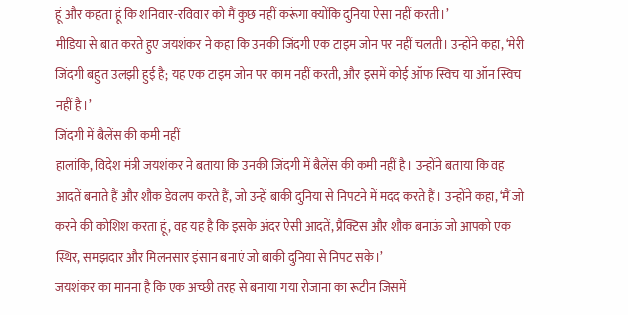हूं और कहता हूं कि शनिवार-रविवार को मैं कुछ नहीं करूंगा क्योंकि दुनिया ऐसा नहीं करती।’
मीडिया से बात करते हुए जयशंकर ने कहा कि उनकी जिंदगी एक टाइम जोन पर नहीं चलती। उन्होंने कहा, ‘मेरी जिंदगी बहुत उलझी हुई है; यह एक टाइम जोन पर काम नहीं करती, और इसमें कोई ऑफ स्विच या ऑन स्विच नहीं है।’
जिंदगी में बैलेंस की कमी नहीं
हालांकि, विदेश मंत्री जयशंकर ने बताया कि उनकी जिंदगी में बैलेंस की कमी नहीं है। उन्होंने बताया कि वह आदतें बनाते हैं और शौक डेवलप करते हैं, जो उन्हें बाकी दुनिया से निपटने में मदद करते हैं। उन्होंने कहा, ‘मैं जो करने की कोशिश करता हूं, वह यह है कि इसके अंदर ऐसी आदतें, प्रैक्टिस और शौक बनाऊं जो आपको एक स्थिर, समझदार और मिलनसार इंसान बनाएं जो बाकी दुनिया से निपट सके।’
जयशंकर का मानना है कि एक अच्छी तरह से बनाया गया रोजाना का रूटीन जिसमें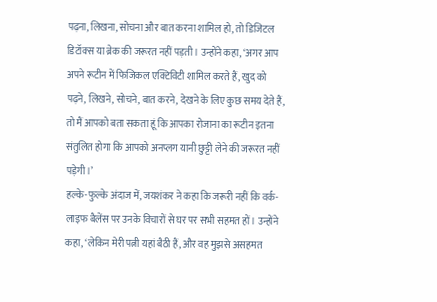पढ़ना, लिखना, सोचना और बात करना शामिल हो, तो डिजिटल डिटॉक्स या ब्रेक की जरूरत नहीं पड़ती। उन्होंने कहा, ‘अगर आप अपने रूटीन में फिजिकल एक्टिविटी शामिल करते हैं, खुद को पढ़ने, लिखने, सोचने, बात करने, देखने के लिए कुछ समय देते हैं, तो मैं आपको बता सकता हूं कि आपका रोजाना का रूटीन इतना संतुलित होगा कि आपको अनप्लग यानी छुट्टी लेने की जरूरत नहीं पड़ेगी।’
हल्के-फुल्के अंदाज में, जयशंकर ने कहा कि जरूरी नहीं कि वर्क-लाइफ बैलेंस पर उनके विचारों से घर पर सभी सहमत हों। उन्होंने कहा, ‘लेकिन मेरी पत्नी यहां बैठी हैं, और वह मुझसे असहमत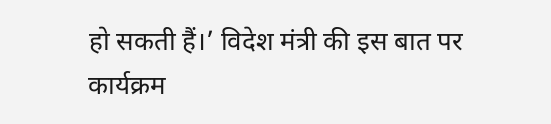हो सकती हैं।’ विदेश मंत्री की इस बात पर कार्यक्रम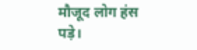मौजूद लोग हंस पड़े।